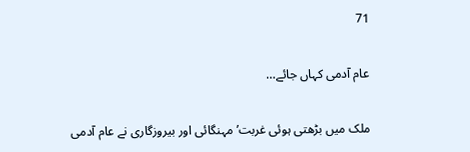71

عام آدمی کہاں جائے…

ملک میں بڑھتی ہوئی غربت’ مہنگائی اور بیروزگاری نے عام آدمی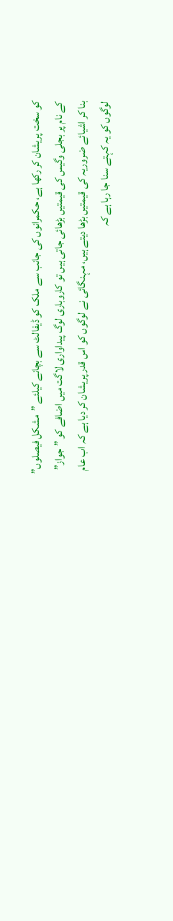کو سخت پریشان کر رکھا ہے، حکمرانوں کی جانب سے ملک کو ڈیفالٹ سے بچانے کیلئے ”مشکل فیصلوں” کے نام پر بجلی وگیس کی قیمتیں بڑھائی جاتی ہیں تو کاروباری لوگ پیداواری لاگت میں اضافے کو ”جواز” بنا کر اشیائے ضروریہ کی قیمتیں بڑھا دیتے ہیں، مہنگائی نے لوگوں کو اس قدر پریشان کر دیا ہے کہ اب عام لوگوں کو یہ کہتے سنا جا رہا ہے کہ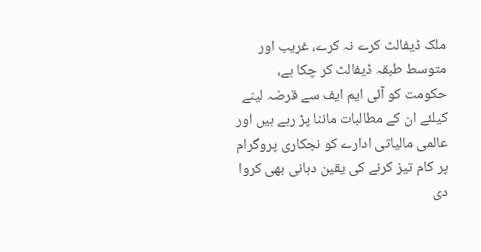ملک ڈیفالٹ کرے نہ کرے، غریب اور متوسط طبقہ ڈیفالٹ کر چکا ہے، حکومت کو آئی ایم ایف سے قرضہ لینے کیلئے ان کے مطالبات ماننا پڑ رہے ہیں اور عالمی مالیاتی ادارے کو نجکاری پروگرام پر کام تیز کرنے کی یقین دہانی بھی کروا دی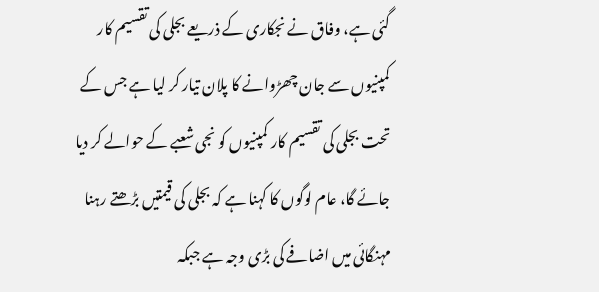گئی ہے، وفاق نے نجکاری کے ذریعے بجلی کی تقسیم کار کمپنیوں سے جان چھڑوانے کا پلان تیار کر لیا ہے جس کے تحت بجلی کی تقسیم کار کمپنیوں کو نجی شعبے کے حوالے کر دیا جائے گا، عام لوگوں کا کہنا ہے کہ بجلی کی قیمتیں بڑھتے رہنا مہنگائی میں اضافے کی بڑی وجہ ہے جبکہ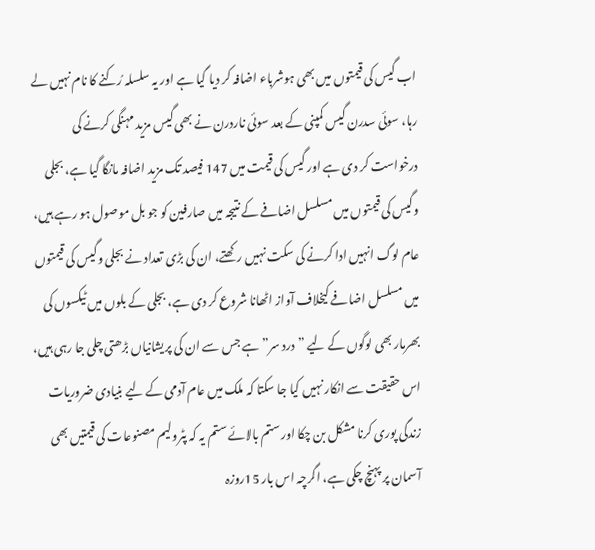اب گیس کی قیمتوں میں بھی ہوشرباء اضافہ کر دیا گیا ہے اور یہ سلسلہ رُکنے کا نام نہیں لے رہا، سوئی سدرن گیس کمپنی کے بعد سوئی ناردرن نے بھی گیس مزید مہنگی کرنے کی درخواست کر دی ہے اور گیس کی قیمت میں 147 فیصد تک مزید اضافہ مانگا گیا ہے، بجلی وگیس کی قیمتوں میں مسلسل اضافے کے نتیجہ میں صارفین کو جو بل موصول ہو رہے ہیں، عام لوگ انہیں ادا کرنے کی سکت نہیں رکھتے، ان کی بڑی تعداد نے بجلی وگیس کی قیمتوں میں مسلسل اضافے کیخلاف آواز اٹھانا شروع کر دی ہے، بجلی کے بلوں میں ٹیکسوں کی بھرمار بھی لوگوں کے لیے ”درد سر” ہے جس سے ان کی پریشانیاں بڑھتی چلی جا رہی ہیں، اس حقیقت سے انکار نہیں کیا جا سکتا کہ ملک میں عام آدمی کے لیے بنیادی ضروریات زندگی پوری کرنا مشکل بن چکا اور ستم بالائے ستم یہ کہ پٹرولیم مصنوعات کی قیمتیں بھی آسمان پر پہنچ چکی ہے، اگرچہ اس بار 15روزہ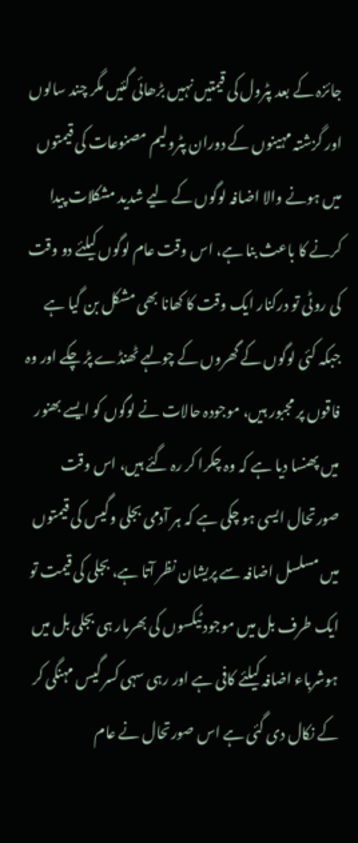جائزہ کے بعد پٹرول کی قیمتیں نہیں بڑھائی گئیں مگر چند سالوں اور گزشتہ مہینوں کے دوران پٹرولیم مصنوعات کی قیمتوں میں ہونے والا اضافہ لوگوں کے لیے شدید مشکلات پیدا کرنے کا باعث بنا ہے، اس وقت عام لوگوں کیلئے دو وقت کی روٹی تو درکنار ایک وقت کا کھانا بھی مشکل بن گیا ہے جبکہ کئی لوگوں کے گھروں کے چولہے ٹھنڈے پڑ چکے اور وہ فاقوں پر مجبور ہیں، موجودہ حالات نے لوگوں کو ایسے بھنور میں پھنسا دیا ہے کہ وہ چکرا کر رہ گئے ہیں، اس وقت صورتحال ایسی ہو چکی ہے کہ ہر آدمی بجلی وگیس کی قیمتوں میں مسلسل اضافہ سے پریشان نظر آتا ہے، بجلی کی قیمت تو ایک طرف بل میں موجود ٹیکسوں کی بھرمار ہی بجلی بل میں ہوشرباء اضافہ کیلئے کافی ہے اور رہی سہی کسر گیس مہنگی کر کے نکال دی گئی ہے اس صورتحال نے عام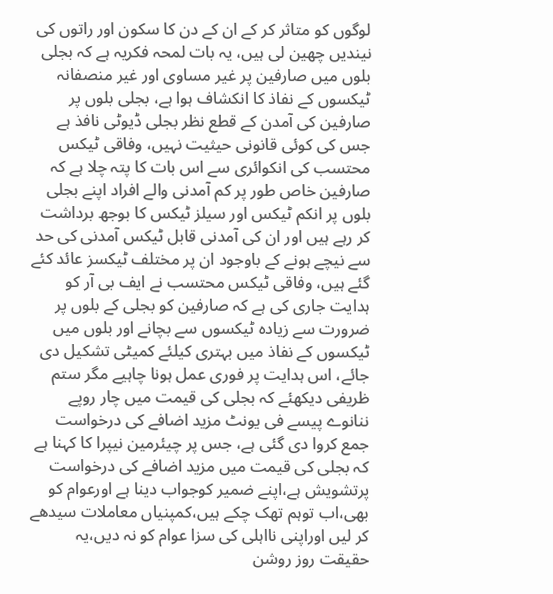لوگوں کو متاثر کر کے ان کے دن کا سکون اور راتوں کی نیندیں چھین لی ہیں، یہ بات لمحہ فکریہ ہے کہ بجلی بلوں میں صارفین پر غیر مساوی اور غیر منصفانہ ٹیکسوں کے نفاذ کا انکشاف ہوا ہے، بجلی بلوں پر صارفین کی آمدن کے قطع نظر بجلی ڈیوٹی نافذ ہے جس کی کوئی قانونی حیثیت نہیں، وفاقی ٹیکس محتسب کی انکوائری سے اس بات کا پتہ چلا ہے کہ صارفین خاص طور پر کم آمدنی والے افراد اپنے بجلی بلوں پر انکم ٹیکس اور سیلز ٹیکس کا بوجھ برداشت کر رہے ہیں اور ان کی آمدنی قابل ٹیکس آمدنی کی حد سے نیچے ہونے کے باوجود ان پر مختلف ٹیکسز عائد کئے گئے ہیں، وفاقی ٹیکس محتسب نے ایف بی آر کو ہدایت جاری کی ہے کہ صارفین کو بجلی کے بلوں پر ضرورت سے زیادہ ٹیکسوں سے بچانے اور بلوں میں ٹیکسوں کے نفاذ میں بہتری کیلئے کمیٹی تشکیل دی جائے، اس ہدایت پر فوری عمل ہونا چاہیے مگر ستم ظریفی دیکھئے کہ بجلی کی قیمت میں چار روپے ننانوے پیسے فی یونٹ مزید اضافے کی درخواست جمع کروا دی گئی ہے، جس پر چیئرمین نیپرا کا کہنا ہے کہ بجلی کی قیمت میں مزید اضافے کی درخواست پرتشویش ہے،اپنے ضمیر کوجواب دینا ہے اورعوام کو بھی،اب توہم تھک چکے ہیں،کمپنیاں معاملات سیدھے کر لیں اوراپنی نااہلی کی سزا عوام کو نہ دیں،یہ حقیقت روز روشن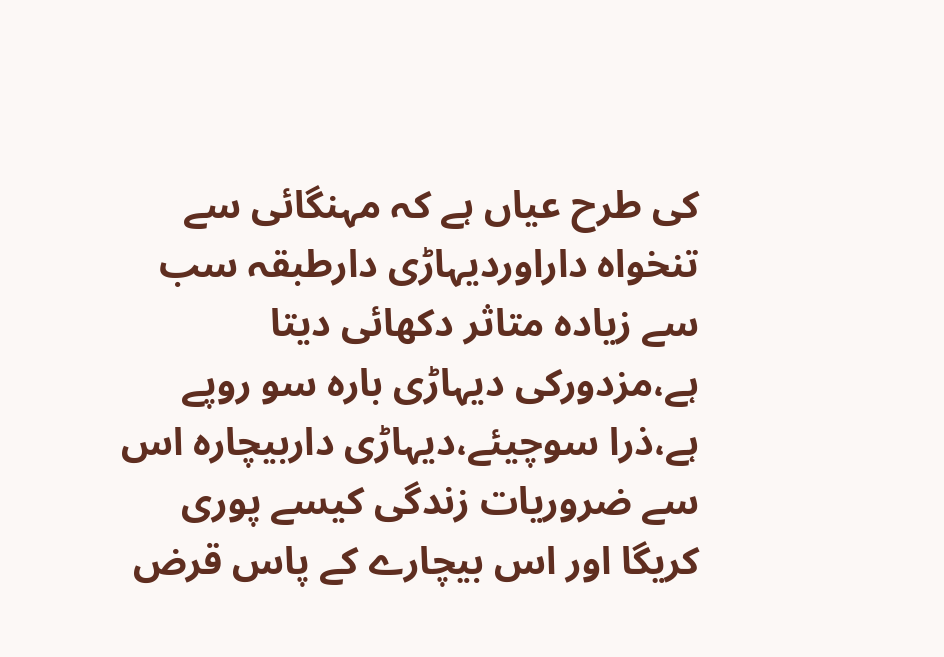کی طرح عیاں ہے کہ مہنگائی سے تنخواہ داراوردیہاڑی دارطبقہ سب سے زیادہ متاثر دکھائی دیتا ہے،مزدورکی دیہاڑی بارہ سو روپے ہے،ذرا سوچیئے،دیہاڑی داربیچارہ اس سے ضروریات زندگی کیسے پوری کریگا اور اس بیچارے کے پاس قرض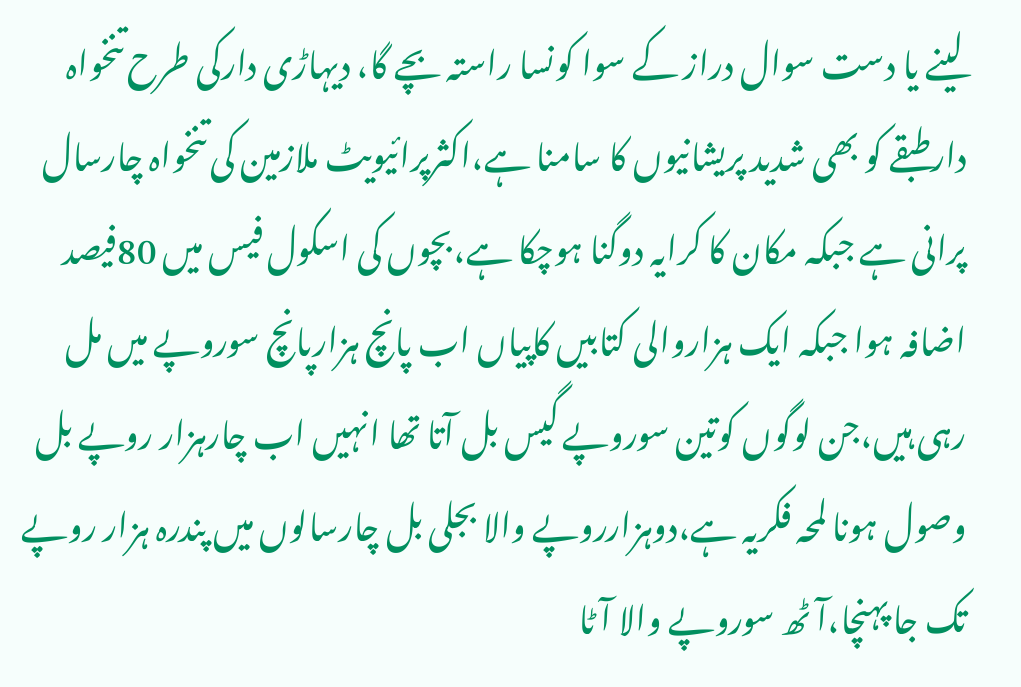لینے یا دست سوال دراز کے سوا کونسا راستہ بچے گا، دیہاڑی دارکی طرح تنخواہ دارطبقے کو بھی شدید پریشانیوں کا سامنا ہے،اکثرپرائیویٹ ملازمین کی تنخواہ چارسال پرانی ہے جبکہ مکان کا کرایہ دوگنا ہوچکا ہے،بچوں کی اسکول فیس میں 80فیصد اضافہ ہوا جبکہ ایک ہزاروالی کتابیں کاپیاں اب پانچ ہزارپانچ سوروپے میں مل رہی ہیں،جن لوگوں کوتین سوروپے گیس بل آتا تھا انہیں اب چارہزار روپے بل وصول ہونا لمحہ فکریہ ہے،دوہزارروپے والا بجلی بل چارسالوں میں پندرہ ہزار روپے تک جا پہنچا،آٹھ سوروپے والا آٹا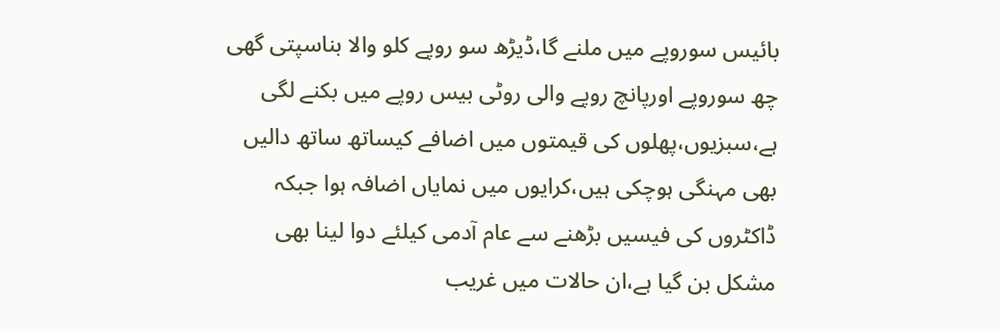بائیس سوروپے میں ملنے گا،ڈیڑھ سو روپے کلو والا بناسپتی گھی چھ سوروپے اورپانچ روپے والی روٹی بیس روپے میں بکنے لگی ہے،سبزیوں،پھلوں کی قیمتوں میں اضافے کیساتھ ساتھ دالیں بھی مہنگی ہوچکی ہیں،کرایوں میں نمایاں اضافہ ہوا جبکہ ڈاکٹروں کی فیسیں بڑھنے سے عام آدمی کیلئے دوا لینا بھی مشکل بن گیا ہے،ان حالات میں غریب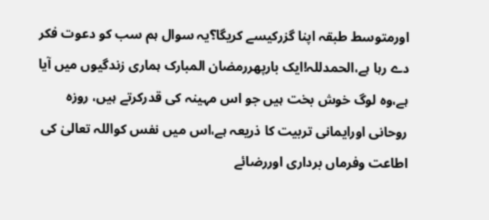اورمتوسط طبقہ اپنا گزرکیسے کریگا؟یہ سوال ہم سب کو دعوت فکر دے رہا ہے،الحمدللہ!ایک بارپھررمضان المبارک ہماری زندگیوں میں آیا ہے،وہ لوگ خوش بخت ہیں جو اس مہینہ کی قدرکرتے ہیں، روزہ روحانی اورایمانی تربیت کا ذریعہ ہے،اس میں نفس کواللہ تعالیٰ کی اطاعت وفرماں برداری اوررضائے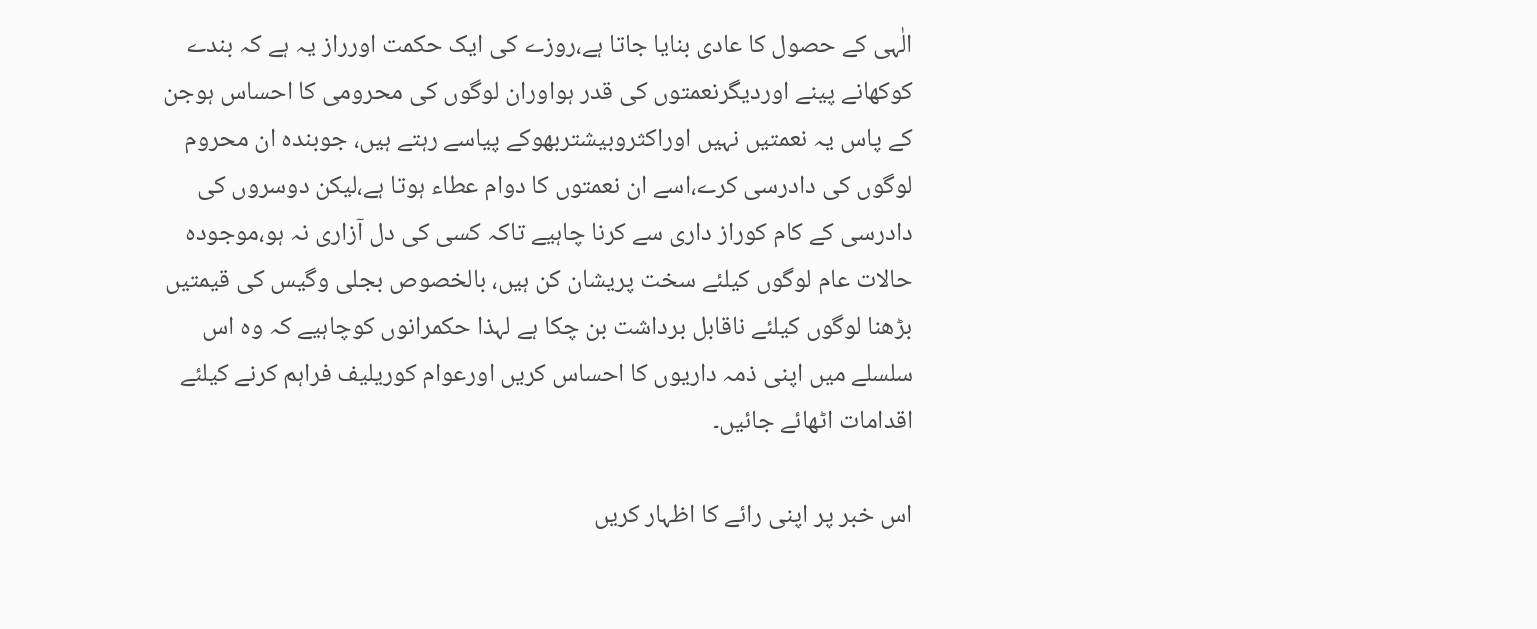الٰہی کے حصول کا عادی بنایا جاتا ہے،روزے کی ایک حکمت اورراز یہ ہے کہ بندے کوکھانے پینے اوردیگرنعمتوں کی قدر ہواوران لوگوں کی محرومی کا احساس ہوجن کے پاس یہ نعمتیں نہیں اوراکثروبیشتربھوکے پیاسے رہتے ہیں، جوبندہ ان محروم لوگوں کی دادرسی کرے،اسے ان نعمتوں کا دوام عطاء ہوتا ہے،لیکن دوسروں کی دادرسی کے کام کوراز داری سے کرنا چاہیے تاکہ کسی کی دل آزاری نہ ہو،موجودہ حالات عام لوگوں کیلئے سخت پریشان کن ہیں، بالخصوص بجلی وگیس کی قیمتیں بڑھنا لوگوں کیلئے ناقابل برداشت بن چکا ہے لہذا حکمرانوں کوچاہیے کہ وہ اس سلسلے میں اپنی ذمہ داریوں کا احساس کریں اورعوام کوریلیف فراہم کرنے کیلئے اقدامات اٹھائے جائیں۔

اس خبر پر اپنی رائے کا اظہار کریں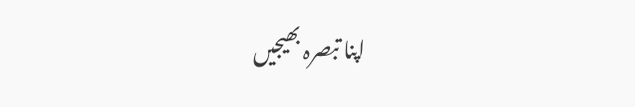اپنا تبصرہ بھیجیں